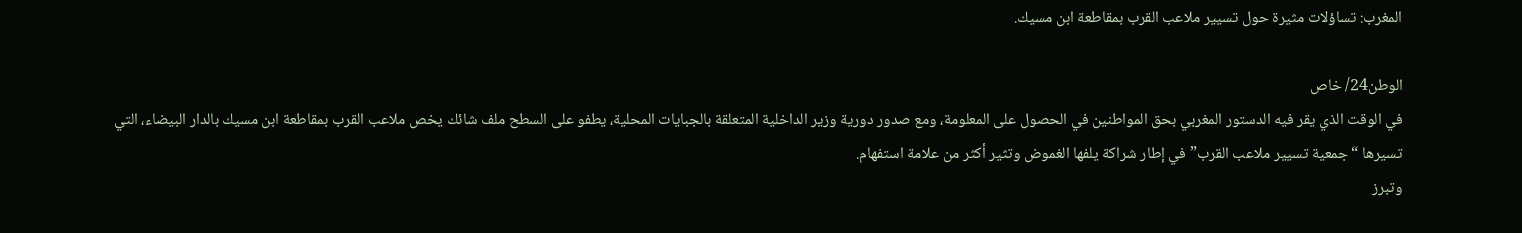المغرب: تساؤلات مثيرة حول تسيير ملاعب القرب بمقاطعة ابن مسيك.

الوطن24/ خاص
في الوقت الذي يقر فيه الدستور المغربي بحق المواطنين في الحصول على المعلومة، ومع صدور دورية وزير الداخلية المتعلقة بالجبايات المحلية، يطفو على السطح ملف شائك يخص ملاعب القرب بمقاطعة ابن مسيك بالدار البيضاء، التي تسيرها “جمعية تسيير ملاعب القرب” في إطار شراكة يلفها الغموض وتثير أكثر من علامة استفهام.
وتبرز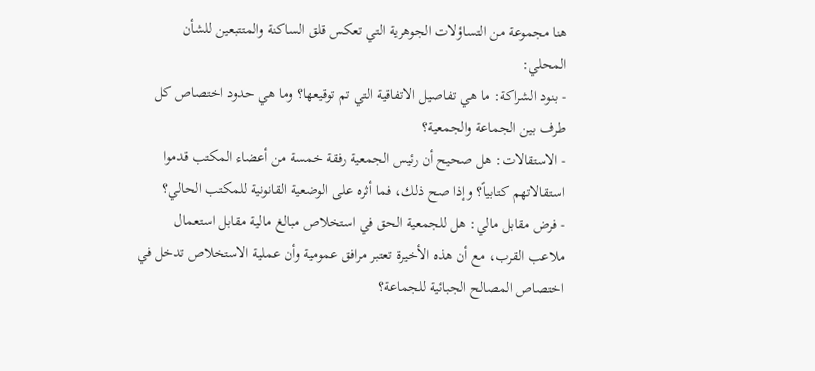هنا مجموعة من التساؤلات الجوهرية التي تعكس قلق الساكنة والمتتبعين للشأن المحلي:
- بنود الشراكة: ما هي تفاصيل الاتفاقية التي تم توقيعها؟ وما هي حدود اختصاص كل طرف بين الجماعة والجمعية؟
- الاستقالات: هل صحيح أن رئيس الجمعية رفقة خمسة من أعضاء المكتب قدموا استقالاتهم كتابياً؟ وإذا صح ذلك، فما أثره على الوضعية القانونية للمكتب الحالي؟
- فرض مقابل مالي: هل للجمعية الحق في استخلاص مبالغ مالية مقابل استعمال ملاعب القرب، مع أن هذه الأخيرة تعتبر مرافق عمومية وأن عملية الاستخلاص تدخل في اختصاص المصالح الجبائية للجماعة؟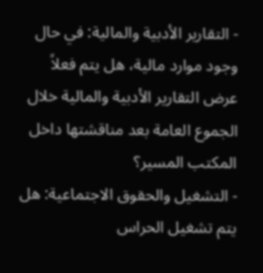- التقارير الأدبية والمالية: في حال وجود موارد مالية، هل يتم فعلاً عرض التقارير الأدبية والمالية خلال الجموع العامة بعد مناقشتها داخل المكتب المسير؟
- التشغيل والحقوق الاجتماعية: هل يتم تشغيل الحراس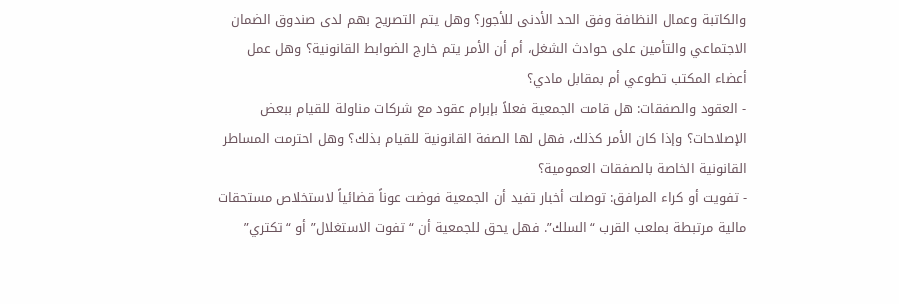والكاتبة وعمال النظافة وفق الحد الأدنى للأجور؟ وهل يتم التصريح بهم لدى صندوق الضمان الاجتماعي والتأمين على حوادث الشغل، أم أن الأمر يتم خارج الضوابط القانونية؟ وهل عمل أعضاء المكتب تطوعي أم بمقابل مادي؟
- العقود والصفقات: هل قامت الجمعية فعلاً بإبرام عقود مع شركات مناولة للقيام ببعض الإصلاحات؟ وإذا كان الأمر كذلك، فهل لها الصفة القانونية للقيام بذلك؟ وهل احترمت المساطر القانونية الخاصة بالصفقات العمومية؟
- تفويت أو كراء المرافق: توصلت أخبار تفيد أن الجمعية فوضت عوناً قضائياً لاستخلاص مستحقات مالية مرتبطة بملعب القرب “السلك”. فهل يحق للجمعية أن “تفوت الاستغلال” أو “تكتري”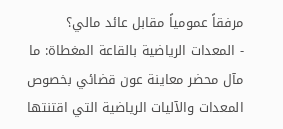مرفقاً عمومياً مقابل عائد مالي؟
- المعدات الرياضية بالقاعة المغطاة: ما مآل محضر معاينة عون قضائي بخصوص المعدات والآليات الرياضية التي اقتنتها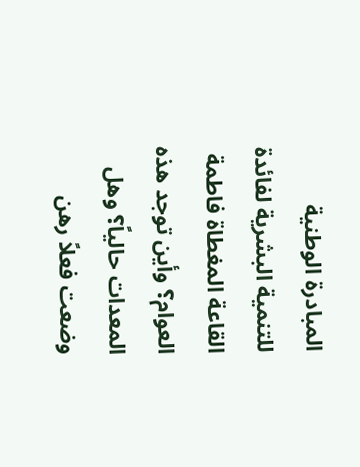المبادرة الوطنية للتنمية البشرية لفائدة القاعة المغطاة فاطمة العوام؟ وأين توجد هذه المعدات حالياً؟ وهل وضعت فعلاً رهن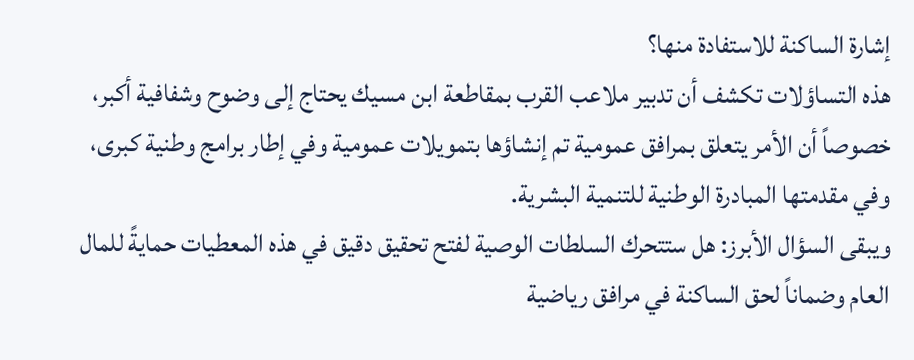إشارة الساكنة للاستفادة منها؟
هذه التساؤلات تكشف أن تدبير ملاعب القرب بمقاطعة ابن مسيك يحتاج إلى وضوح وشفافية أكبر، خصوصاً أن الأمر يتعلق بمرافق عمومية تم إنشاؤها بتمويلات عمومية وفي إطار برامج وطنية كبرى، وفي مقدمتها المبادرة الوطنية للتنمية البشرية.
ويبقى السؤال الأبرز: هل ستتحرك السلطات الوصية لفتح تحقيق دقيق في هذه المعطيات حمايةً للمال العام وضماناً لحق الساكنة في مرافق رياضية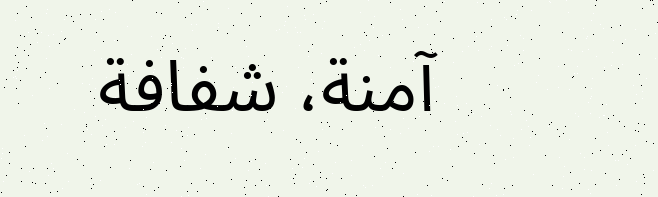آمنة، شفافة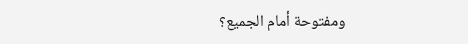ومفتوحة أمام الجميع؟